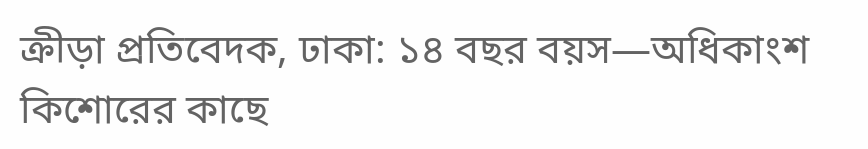ক্রীড়া প্রতিবেদক, ঢাকা: ১৪ বছর বয়স—অধিকাংশ কিশোরের কাছে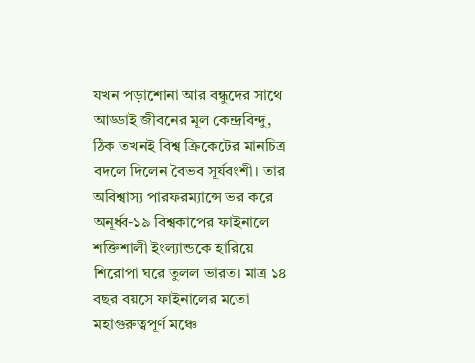যখন পড়াশোনা আর বন্ধুদের সাথে আড্ডাই জীবনের মূল কেন্দ্রবিন্দু, ঠিক তখনই বিশ্ব ক্রিকেটের মানচিত্র বদলে দিলেন বৈভব সূর্যবংশী। তার অবিশ্বাস্য পারফরম্যান্সে ভর করে অনূর্ধ্ব-১৯ বিশ্বকাপের ফাইনালে শক্তিশালী ইংল্যান্ডকে হারিয়ে শিরোপা ঘরে তুলল ভারত। মাত্র ১৪ বছর বয়সে ফাইনালের মতো মহাগুরুত্বপূর্ণ মঞ্চে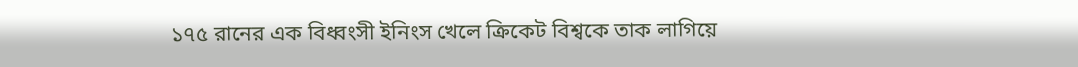১৭৫ রানের এক বিধ্বংসী ইনিংস খেলে ক্রিকেট বিশ্বকে তাক লাগিয়ে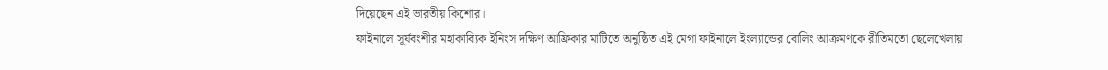দিয়েছেন এই ভারতীয় কিশোর।
ফাইনালে সূর্যবংশীর মহাকাব্যিক ইনিংস দক্ষিণ আফ্রিকার মাটিতে অনুষ্ঠিত এই মেগা ফাইনালে ইংল্যান্ডের বোলিং আক্রমণকে রীতিমতো ছেলেখেলায়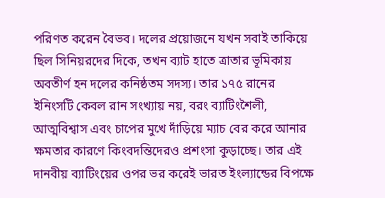পরিণত করেন বৈভব। দলের প্রয়োজনে যখন সবাই তাকিয়ে ছিল সিনিয়রদের দিকে, তখন ব্যাট হাতে ত্রাতার ভূমিকায় অবতীর্ণ হন দলের কনিষ্ঠতম সদস্য। তার ১৭৫ রানের ইনিংসটি কেবল রান সংখ্যায় নয়, বরং ব্যাটিংশৈলী, আত্মবিশ্বাস এবং চাপের মুখে দাঁড়িয়ে ম্যাচ বের করে আনার ক্ষমতার কারণে কিংবদন্তিদেরও প্রশংসা কুড়াচ্ছে। তার এই দানবীয় ব্যাটিংয়ের ওপর ভর করেই ভারত ইংল্যান্ডের বিপক্ষে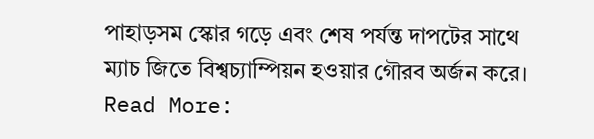পাহাড়সম স্কোর গড়ে এবং শেষ পর্যন্ত দাপটের সাথে ম্যাচ জিতে বিশ্বচ্যাম্পিয়ন হওয়ার গৌরব অর্জন করে।
Read More: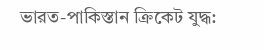ভারত-পাকিস্তান ক্রিকেট যুদ্ধ: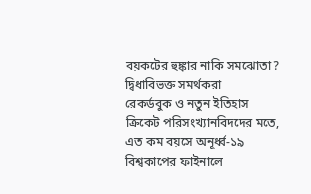বয়কটের হুঙ্কার নাকি সমঝোতা? দ্বিধাবিভক্ত সমর্থকরা
রেকর্ডবুক ও নতুন ইতিহাস ক্রিকেট পরিসংখ্যানবিদদের মতে, এত কম বয়সে অনূর্ধ্ব-১৯ বিশ্বকাপের ফাইনালে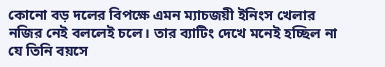কোনো বড় দলের বিপক্ষে এমন ম্যাচজয়ী ইনিংস খেলার নজির নেই বললেই চলে। তার ব্যাটিং দেখে মনেই হচ্ছিল না যে তিনি বয়সে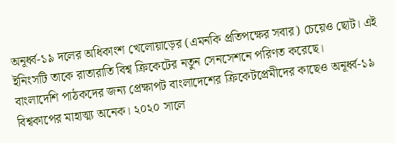অনূর্ধ্ব-১৯ দলের অধিকাংশ খেলোয়াড়ের (এমনকি প্রতিপক্ষের সবার) চেয়েও ছোট। এই ইনিংসটি তাকে রাতারাতি বিশ্ব ক্রিকেটের নতুন সেনসেশনে পরিণত করেছে।
বাংলাদেশি পাঠকদের জন্য প্রেক্ষাপট বাংলাদেশের ক্রিকেটপ্রেমীদের কাছেও অনূর্ধ্ব-১৯ বিশ্বকাপের মাহাত্ম্য অনেক। ২০২০ সালে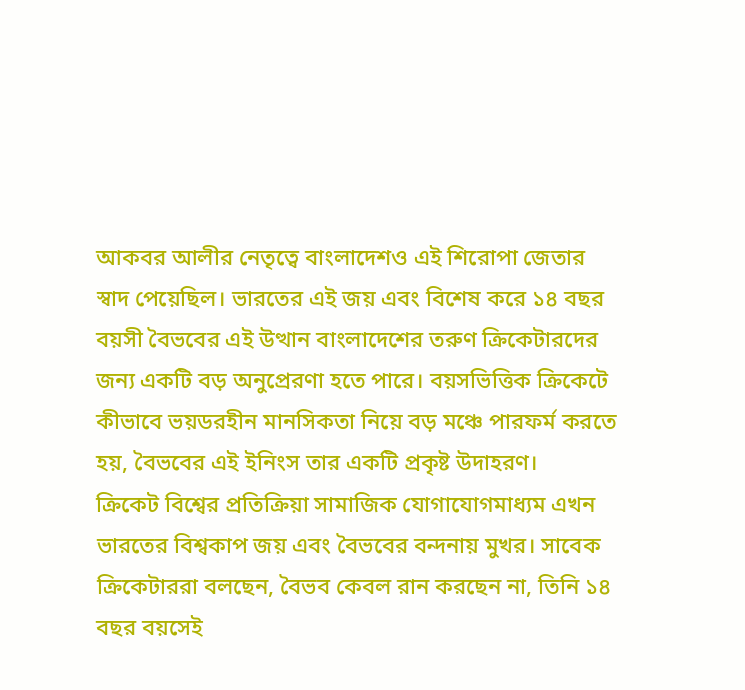আকবর আলীর নেতৃত্বে বাংলাদেশও এই শিরোপা জেতার স্বাদ পেয়েছিল। ভারতের এই জয় এবং বিশেষ করে ১৪ বছর বয়সী বৈভবের এই উত্থান বাংলাদেশের তরুণ ক্রিকেটারদের জন্য একটি বড় অনুপ্রেরণা হতে পারে। বয়সভিত্তিক ক্রিকেটে কীভাবে ভয়ডরহীন মানসিকতা নিয়ে বড় মঞ্চে পারফর্ম করতে হয়, বৈভবের এই ইনিংস তার একটি প্রকৃষ্ট উদাহরণ।
ক্রিকেট বিশ্বের প্রতিক্রিয়া সামাজিক যোগাযোগমাধ্যম এখন ভারতের বিশ্বকাপ জয় এবং বৈভবের বন্দনায় মুখর। সাবেক ক্রিকেটাররা বলছেন, বৈভব কেবল রান করছেন না, তিনি ১৪ বছর বয়সেই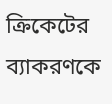ক্রিকেটের ব্যাকরণকে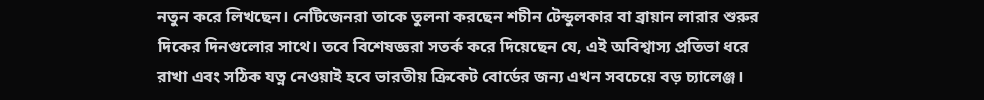নতুন করে লিখছেন। নেটিজেনরা তাকে তুলনা করছেন শচীন টেন্ডুলকার বা ব্রায়ান লারার শুরুর দিকের দিনগুলোর সাথে। তবে বিশেষজ্ঞরা সতর্ক করে দিয়েছেন যে, এই অবিশ্বাস্য প্রতিভা ধরে রাখা এবং সঠিক যত্ন নেওয়াই হবে ভারতীয় ক্রিকেট বোর্ডের জন্য এখন সবচেয়ে বড় চ্যালেঞ্জ।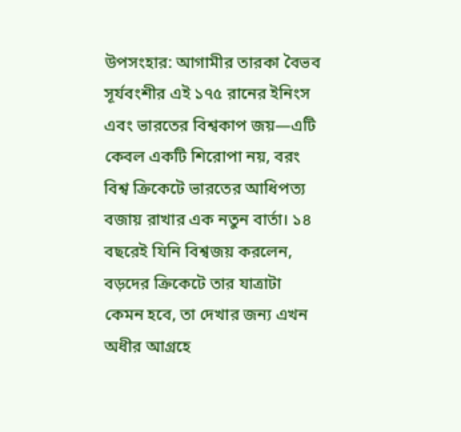উপসংহার: আগামীর তারকা বৈভব সূর্যবংশীর এই ১৭৫ রানের ইনিংস এবং ভারতের বিশ্বকাপ জয়—এটি কেবল একটি শিরোপা নয়, বরং বিশ্ব ক্রিকেটে ভারতের আধিপত্য বজায় রাখার এক নতুন বার্তা। ১৪ বছরেই যিনি বিশ্বজয় করলেন, বড়দের ক্রিকেটে তার যাত্রাটা কেমন হবে, তা দেখার জন্য এখন অধীর আগ্রহে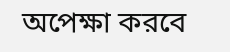অপেক্ষা করবে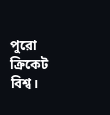পুরো ক্রিকেট বিশ্ব।